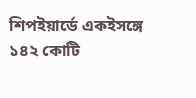শিপইয়ার্ডে একইসঙ্গে ১৪২ কোটি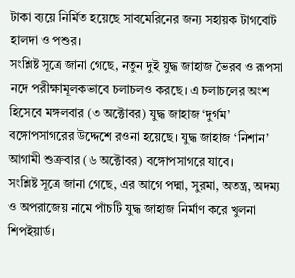টাকা ব্যয়ে নির্মিত হয়েছে সাবমেরিনের জন্য সহায়ক টাগবোট হালদা ও পশুর।
সংশ্লিষ্ট সূত্রে জানা গেছে, নতুন দুই যুদ্ধ জাহাজ ভৈরব ও রূপসা নদে পরীক্ষামূলকভাবে চলাচলও করছে। এ চলাচলের অংশ হিসেবে মঙ্গলবার (৩ অক্টোবর) যুদ্ধ জাহাজ ‘দুর্গম’ বঙ্গোপসাগরের উদ্দেশে রওনা হয়েছে। যুদ্ধ জাহাজ ‘নিশান’ আগামী শুক্রবার (৬ অক্টোবর) বঙ্গোপসাগরে যাবে।
সংশ্লিষ্ট সূত্রে জানা গেছে, এর আগে পদ্মা, সুরমা, অতন্ত্র, অদম্য ও অপরাজেয় নামে পাঁচটি যুদ্ধ জাহাজ নির্মাণ করে খুলনা শিপইয়ার্ড।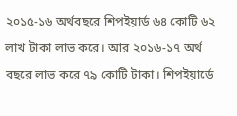২০১৫-১৬ অর্থবছরে শিপইয়ার্ড ৬৪ কোটি ৬২ লাখ টাকা লাভ করে। আর ২০১৬-১৭ অর্থ বছরে লাভ করে ৭৯ কোটি টাকা। শিপইয়ার্ডে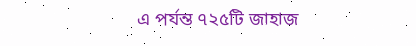এ পর্যন্ত ৭২৫টি জাহাজ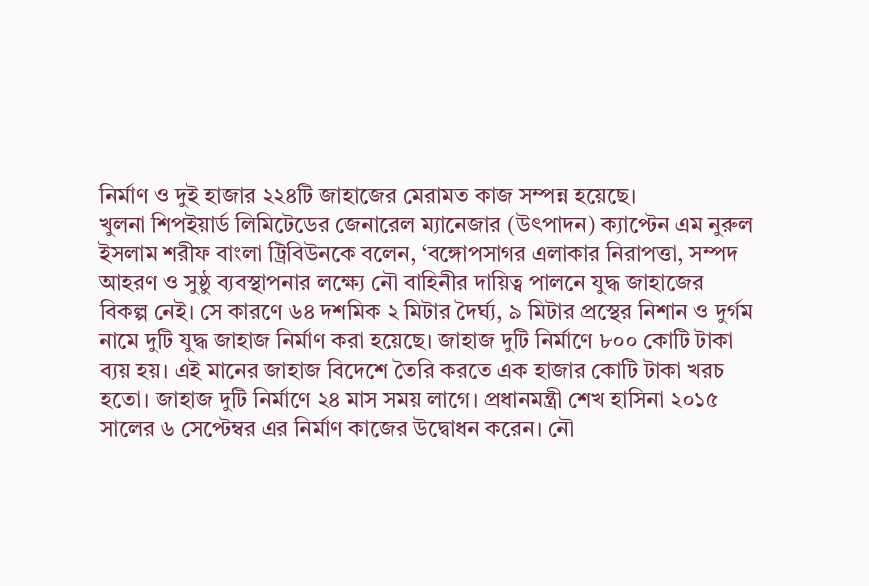নির্মাণ ও দুই হাজার ২২৪টি জাহাজের মেরামত কাজ সম্পন্ন হয়েছে।
খুলনা শিপইয়ার্ড লিমিটেডের জেনারেল ম্যানেজার (উৎপাদন) ক্যাপ্টেন এম নুরুল ইসলাম শরীফ বাংলা ট্রিবিউনকে বলেন, ‘বঙ্গোপসাগর এলাকার নিরাপত্তা, সম্পদ আহরণ ও সুষ্ঠু ব্যবস্থাপনার লক্ষ্যে নৌ বাহিনীর দায়িত্ব পালনে যুদ্ধ জাহাজের বিকল্প নেই। সে কারণে ৬৪ দশমিক ২ মিটার দৈর্ঘ্য, ৯ মিটার প্রস্থের নিশান ও দুর্গম নামে দুটি যুদ্ধ জাহাজ নির্মাণ করা হয়েছে। জাহাজ দুটি নির্মাণে ৮০০ কোটি টাকা ব্যয় হয়। এই মানের জাহাজ বিদেশে তৈরি করতে এক হাজার কোটি টাকা খরচ হতো। জাহাজ দুটি নির্মাণে ২৪ মাস সময় লাগে। প্রধানমন্ত্রী শেখ হাসিনা ২০১৫ সালের ৬ সেপ্টেম্বর এর নির্মাণ কাজের উদ্বোধন করেন। নৌ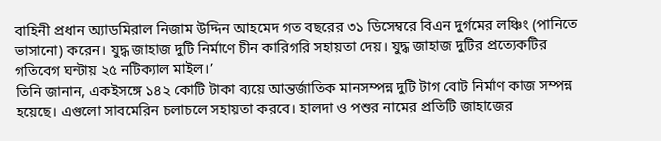বাহিনী প্রধান অ্যাডমিরাল নিজাম উদ্দিন আহমেদ গত বছরের ৩১ ডিসেম্বরে বিএন দুর্গমের লঞ্চিং (পানিতে ভাসানো) করেন। যুদ্ধ জাহাজ দুটি নির্মাণে চীন কারিগরি সহায়তা দেয়। যুদ্ধ জাহাজ দুটির প্রত্যেকটির গতিবেগ ঘন্টায় ২৫ নটিক্যাল মাইল।’
তিনি জানান, একইসঙ্গে ১৪২ কোটি টাকা ব্যয়ে আন্তর্জাতিক মানসম্পন্ন দুটি টাগ বোট নির্মাণ কাজ সম্পন্ন হয়েছে। এগুলো সাবমেরিন চলাচলে সহায়তা করবে। হালদা ও পশুর নামের প্রতিটি জাহাজের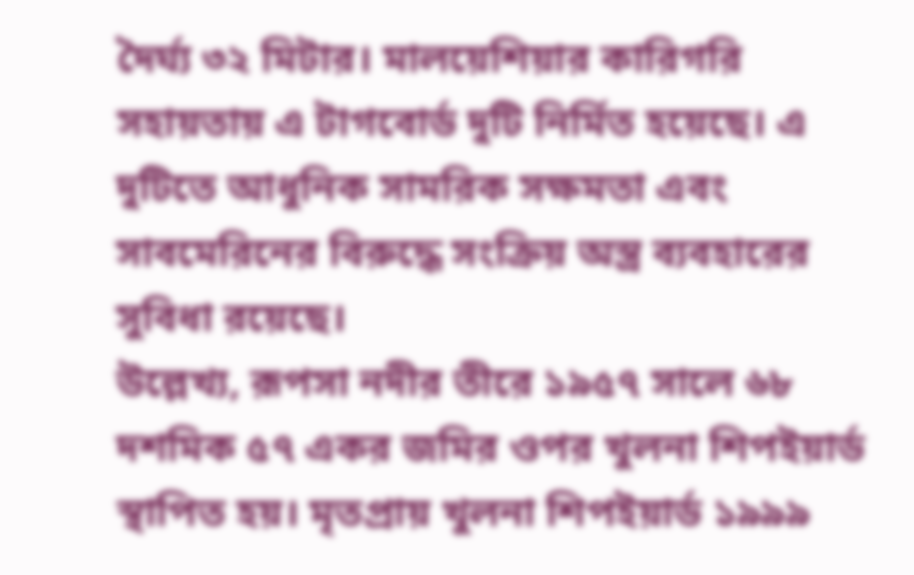দৈর্ঘ্য ৩২ মিটার। মালয়েশিয়ার কারিগরি সহায়তায় এ টাগবোর্ড দুটি নির্মিত হয়েছে। এ দুটিতে আধুনিক সামরিক সক্ষমতা এবং সাবমেরিনের বিরুদ্ধে সংক্রিয় অস্ত্র ব্যবহারের সুবিধা রয়েছে।
উল্লেখ্য, রূপসা নদীর তীরে ১৯৫৭ সালে ৬৮ দশমিক ৫৭ একর জমির ওপর খুলনা শিপইয়ার্ড স্থাপিত হয়। মৃতপ্রায় খুলনা শিপইয়ার্ড ১৯৯৯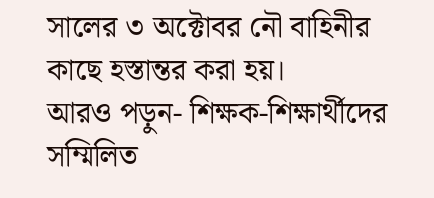সালের ৩ অক্টোবর নৌ বাহিনীর কাছে হস্তান্তর করা হয়।
আরও পড়ুন- শিক্ষক-শিক্ষার্থীদের সম্মিলিত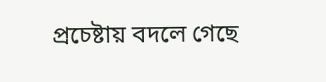প্রচেষ্টায় বদলে গেছে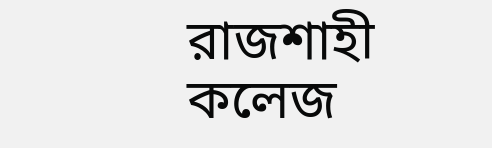রাজশাহী কলেজ